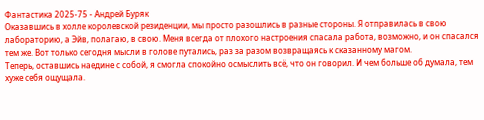Фантастика 2025-75 - Андрей Буряк
Оказавшись в холле королевской резиденции, мы просто разошлись в разные стороны. Я отправилась в свою лабораторию, а Эйв, полагаю, в свою. Меня всегда от плохого настроения спасала работа, возможно, и он спасался тем же. Вот только сегодня мысли в голове путались, раз за разом возвращаясь к сказанному магом.
Теперь, оставшись наедине с собой, я смогла спокойно осмыслить всё, что он говорил. И чем больше об думала, тем хуже себя ощущала.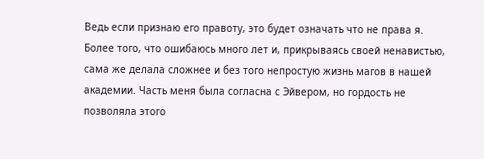Ведь если признаю его правоту, это будет означать что не права я. Более того, что ошибаюсь много лет и, прикрываясь своей ненавистью, сама же делала сложнее и без того непростую жизнь магов в нашей академии. Часть меня была согласна с Эйвером, но гордость не позволяла этого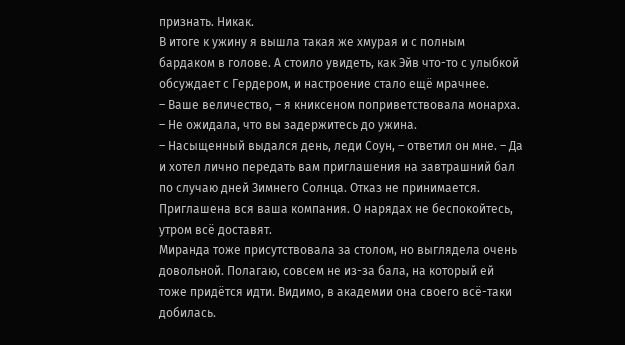признать. Никак.
В итоге к ужину я вышла такая же хмурая и с полным бардаком в голове. А стоило увидеть, как Эйв что-то с улыбкой обсуждает с Гердером, и настроение стало ещё мрачнее.
– Ваше величество, – я книксеном поприветствовала монарха. – Не ожидала, что вы задержитесь до ужина.
– Насыщенный выдался день, леди Соун, – ответил он мне. – Да и хотел лично передать вам приглашения на завтрашний бал по случаю дней Зимнего Солнца. Отказ не принимается. Приглашена вся ваша компания. О нарядах не беспокойтесь, утром всё доставят.
Миранда тоже присутствовала за столом, но выглядела очень довольной. Полагаю, совсем не из-за бала, на который ей тоже придётся идти. Видимо, в академии она своего всё-таки добилась.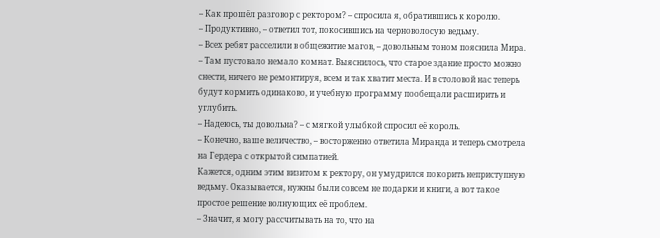– Как прошёл разговор с ректором? – спросила я, обратившись к королю.
– Продуктивно, – ответил тот, покосившись на черноволосую ведьму.
– Всех ребят расселили в общежитие магов, – довольным тоном пояснила Мира. – Там пустовало немало комнат. Выяснилось, что старое здание просто можно снести, ничего не ремонтируя, всем и так хватит места. И в столовой нас теперь будут кормить одинаково, и учебную программу пообещали расширить и углубить.
– Надеюсь, ты довольна? – с мягкой улыбкой спросил её король.
– Конечно, ваше величество, – восторженно ответила Миранда и теперь смотрела на Гердера с открытой симпатией.
Кажется, одним этим визитом к ректору, он умудрился покорить неприступную ведьму. Оказывается, нужны были совсем не подарки и книги, а вот такое простое решение волнующих её проблем.
– Значит, я могу рассчитывать на то, что на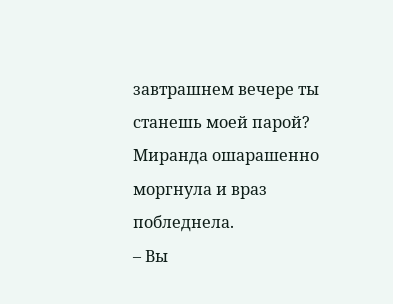завтрашнем вечере ты станешь моей парой?
Миранда ошарашенно моргнула и враз побледнела.
– Вы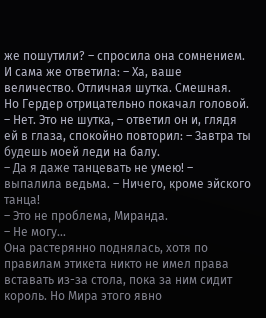же пошутили? – спросила она сомнением. И сама же ответила: – Ха, ваше величество. Отличная шутка. Смешная.
Но Гердер отрицательно покачал головой.
– Нет. Это не шутка, – ответил он и, глядя ей в глаза, спокойно повторил: – Завтра ты будешь моей леди на балу.
– Да я даже танцевать не умею! – выпалила ведьма. – Ничего, кроме эйского танца!
– Это не проблема, Миранда.
– Не могу…
Она растерянно поднялась, хотя по правилам этикета никто не имел права вставать из-за стола, пока за ним сидит король. Но Мира этого явно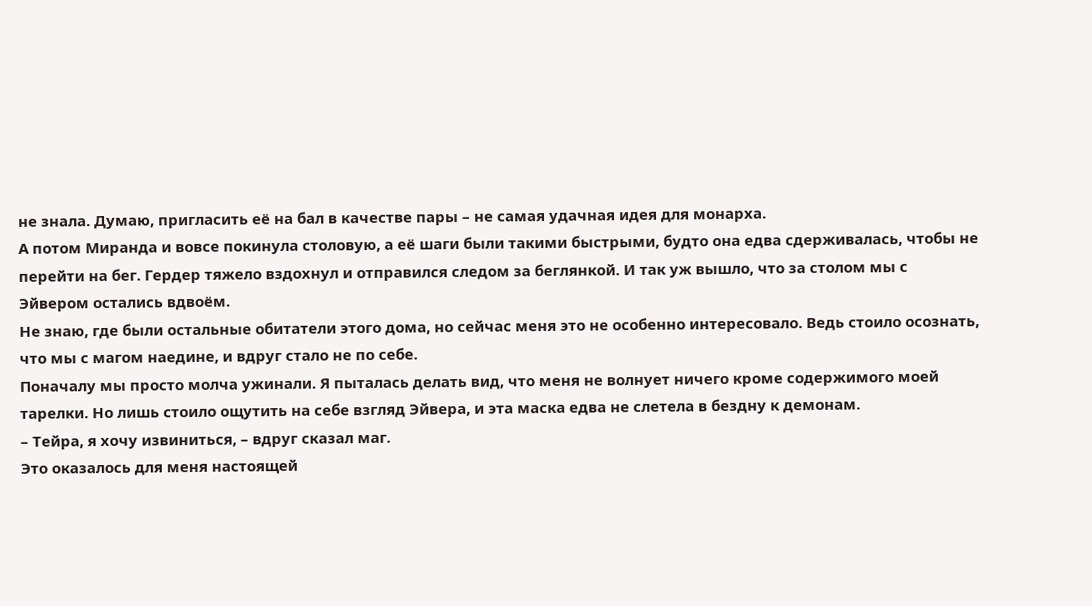не знала. Думаю, пригласить её на бал в качестве пары – не самая удачная идея для монарха.
А потом Миранда и вовсе покинула столовую, а её шаги были такими быстрыми, будто она едва сдерживалась, чтобы не перейти на бег. Гердер тяжело вздохнул и отправился следом за беглянкой. И так уж вышло, что за столом мы с Эйвером остались вдвоём.
Не знаю, где были остальные обитатели этого дома, но сейчас меня это не особенно интересовало. Ведь стоило осознать, что мы с магом наедине, и вдруг стало не по себе.
Поначалу мы просто молча ужинали. Я пыталась делать вид, что меня не волнует ничего кроме содержимого моей тарелки. Но лишь стоило ощутить на себе взгляд Эйвера, и эта маска едва не слетела в бездну к демонам.
– Тейра, я хочу извиниться, – вдруг сказал маг.
Это оказалось для меня настоящей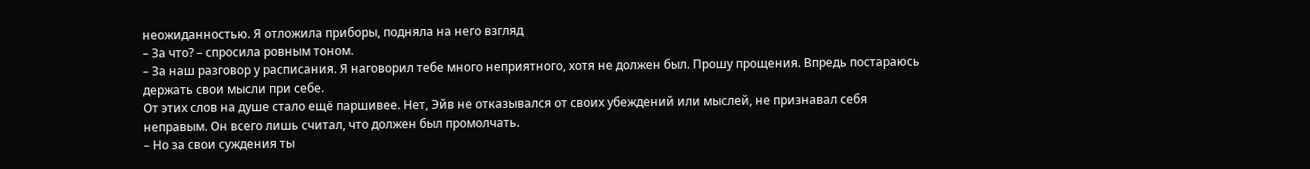неожиданностью. Я отложила приборы, подняла на него взгляд
– За что? – спросила ровным тоном.
– За наш разговор у расписания. Я наговорил тебе много неприятного, хотя не должен был. Прошу прощения. Впредь постараюсь держать свои мысли при себе.
От этих слов на душе стало ещё паршивее. Нет, Эйв не отказывался от своих убеждений или мыслей, не признавал себя неправым. Он всего лишь считал, что должен был промолчать.
– Но за свои суждения ты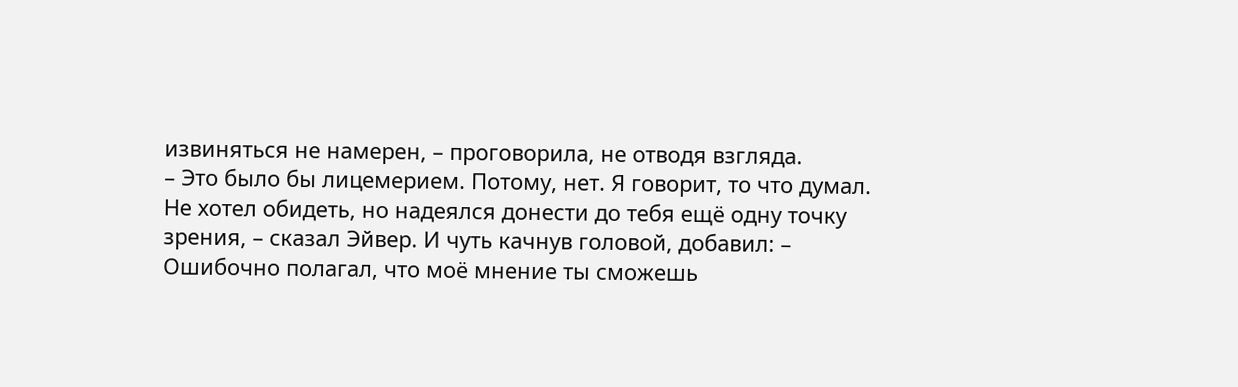извиняться не намерен, – проговорила, не отводя взгляда.
– Это было бы лицемерием. Потому, нет. Я говорит, то что думал. Не хотел обидеть, но надеялся донести до тебя ещё одну точку зрения, – сказал Эйвер. И чуть качнув головой, добавил: – Ошибочно полагал, что моё мнение ты сможешь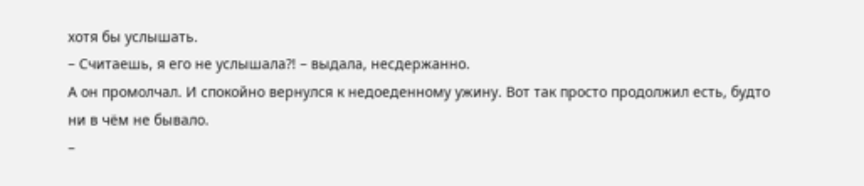хотя бы услышать.
– Считаешь, я его не услышала?! – выдала, несдержанно.
А он промолчал. И спокойно вернулся к недоеденному ужину. Вот так просто продолжил есть, будто ни в чём не бывало.
–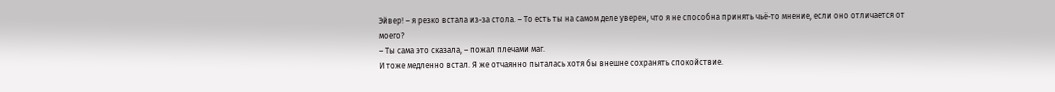Эйвер! – я резко встала из-за стола. – То есть ты на самом деле уверен, что я не способна принять чьё-то мнение, если оно отличается от моего?
– Ты сама это сказала, – пожал плечами маг.
И тоже медленно встал. Я же отчаянно пыталась хотя бы внешне сохранять спокойствие.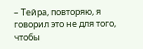– Тейра, повторяю, я говорил это не для того, чтобы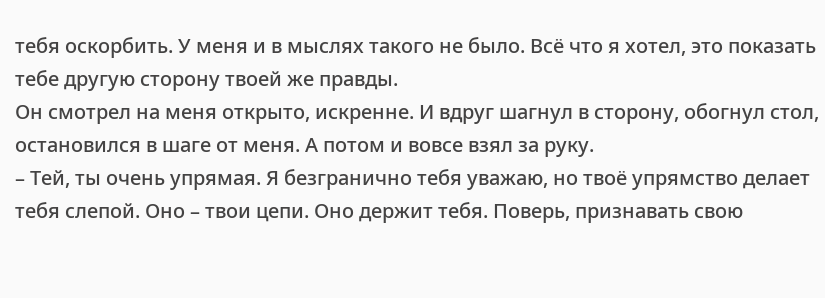тебя оскорбить. У меня и в мыслях такого не было. Всё что я хотел, это показать тебе другую сторону твоей же правды.
Он смотрел на меня открыто, искренне. И вдруг шагнул в сторону, обогнул стол, остановился в шаге от меня. А потом и вовсе взял за руку.
– Тей, ты очень упрямая. Я безгранично тебя уважаю, но твоё упрямство делает тебя слепой. Оно – твои цепи. Оно держит тебя. Поверь, признавать свою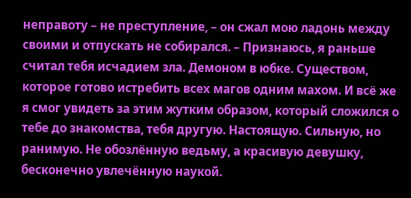неправоту – не преступление, – он сжал мою ладонь между своими и отпускать не собирался. – Признаюсь, я раньше считал тебя исчадием зла. Демоном в юбке. Существом, которое готово истребить всех магов одним махом. И всё же я смог увидеть за этим жутким образом, который сложился о тебе до знакомства, тебя другую. Настоящую. Сильную, но ранимую. Не обозлённую ведьму, а красивую девушку, бесконечно увлечённую наукой.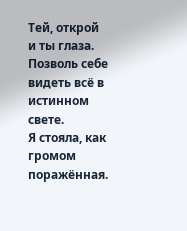Тей, открой и ты глаза. Позволь себе видеть всё в истинном свете.
Я стояла, как громом поражённая.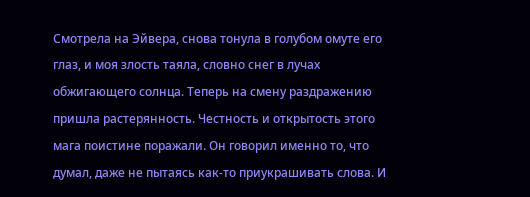Смотрела на Эйвера, снова тонула в голубом омуте его глаз, и моя злость таяла, словно снег в лучах обжигающего солнца. Теперь на смену раздражению пришла растерянность. Честность и открытость этого мага поистине поражали. Он говорил именно то, что думал, даже не пытаясь как-то приукрашивать слова. И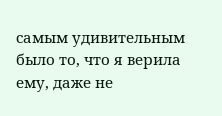самым удивительным было то, что я верила ему, даже не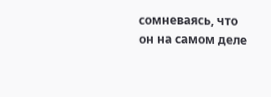сомневаясь, что он на самом деле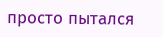просто пытался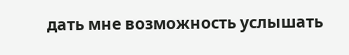дать мне возможность услышать